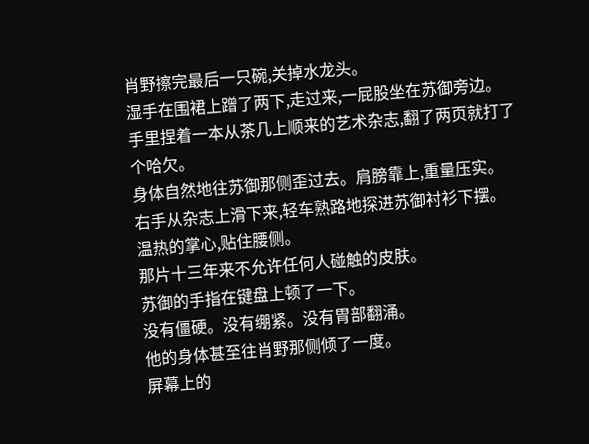肖野擦完最后一只碗,关掉水龙头。
湿手在围裙上蹭了两下,走过来,一屁股坐在苏御旁边。
手里捏着一本从茶几上顺来的艺术杂志,翻了两页就打了个哈欠。
身体自然地往苏御那侧歪过去。肩膀靠上,重量压实。
右手从杂志上滑下来,轻车熟路地探进苏御衬衫下摆。
温热的掌心,贴住腰侧。
那片十三年来不允许任何人碰触的皮肤。
苏御的手指在键盘上顿了一下。
没有僵硬。没有绷紧。没有胃部翻涌。
他的身体甚至往肖野那侧倾了一度。
屏幕上的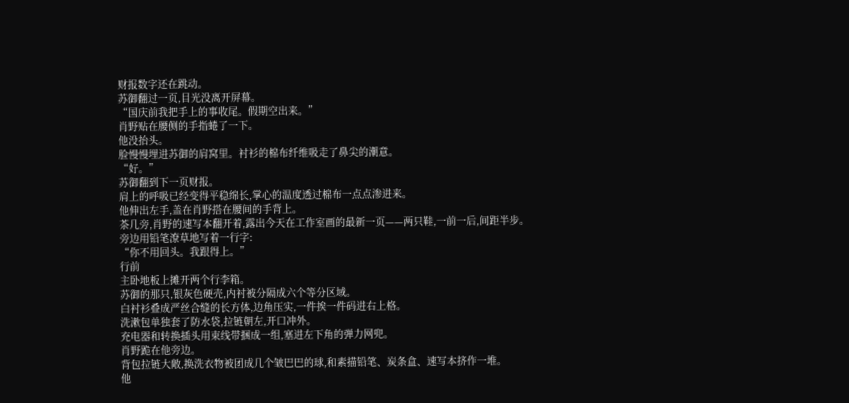财报数字还在跳动。
苏御翻过一页,目光没离开屏幕。
“国庆前我把手上的事收尾。假期空出来。”
肖野贴在腰侧的手指蜷了一下。
他没抬头。
脸慢慢埋进苏御的肩窝里。衬衫的棉布纤维吸走了鼻尖的潮意。
“好。”
苏御翻到下一页财报。
肩上的呼吸已经变得平稳绵长,掌心的温度透过棉布一点点渗进来。
他伸出左手,盖在肖野搭在腰间的手背上。
茶几旁,肖野的速写本翻开着,露出今天在工作室画的最新一页——两只鞋,一前一后,间距半步。
旁边用铅笔潦草地写着一行字:
“你不用回头。我跟得上。”
行前
主卧地板上摊开两个行李箱。
苏御的那只,银灰色硬壳,内衬被分隔成六个等分区域。
白衬衫叠成严丝合缝的长方体,边角压实,一件挨一件码进右上格。
洗漱包单独套了防水袋,拉链朝左,开口冲外。
充电器和转换插头用束线带捆成一组,塞进左下角的弹力网兜。
肖野跪在他旁边。
背包拉链大敞,换洗衣物被团成几个皱巴巴的球,和素描铅笔、炭条盒、速写本挤作一堆。
他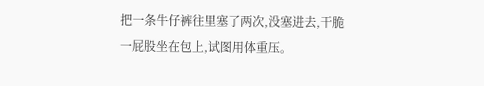把一条牛仔裤往里塞了两次,没塞进去,干脆一屁股坐在包上,试图用体重压。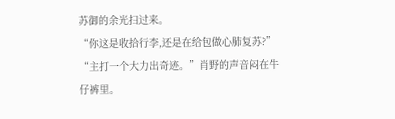苏御的余光扫过来。
“你这是收拾行李,还是在给包做心肺复苏?”
“主打一个大力出奇迹。”肖野的声音闷在牛仔裤里。